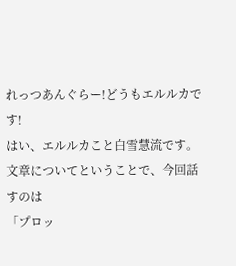れっつあんぐらー!どうもエルルカです!
はい、エルルカこと白雪慧流です。
文章についてということで、今回話すのは
「プロッ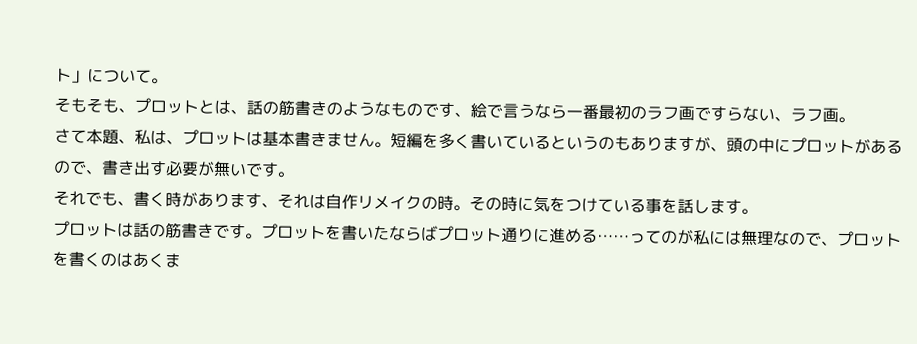ト」について。
そもそも、プロットとは、話の筋書きのようなものです、絵で言うなら一番最初のラフ画ですらない、ラフ画。
さて本題、私は、プロットは基本書きません。短編を多く書いているというのもありますが、頭の中にプロットがあるので、書き出す必要が無いです。
それでも、書く時があります、それは自作リメイクの時。その時に気をつけている事を話します。
プロットは話の筋書きです。プロットを書いたならばプロット通りに進める……ってのが私には無理なので、プロットを書くのはあくま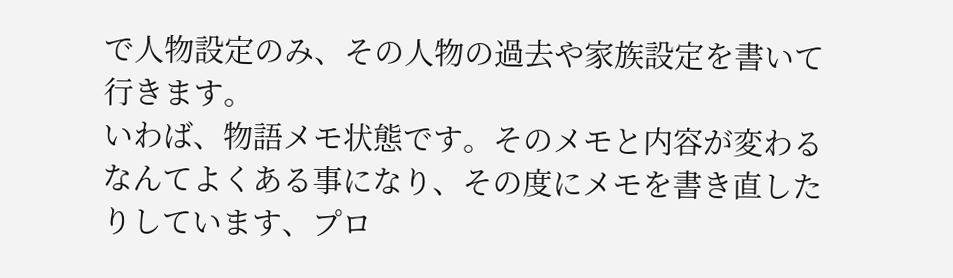で人物設定のみ、その人物の過去や家族設定を書いて行きます。
いわば、物語メモ状態です。そのメモと内容が変わるなんてよくある事になり、その度にメモを書き直したりしています、プロ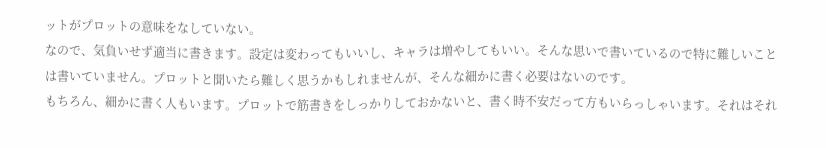ットがプロットの意味をなしていない。
なので、気負いせず適当に書きます。設定は変わってもいいし、キャラは増やしてもいい。そんな思いで書いているので特に難しいことは書いていません。プロットと聞いたら難しく思うかもしれませんが、そんな細かに書く必要はないのです。
もちろん、細かに書く人もいます。プロットで筋書きをしっかりしておかないと、書く時不安だって方もいらっしゃいます。それはそれ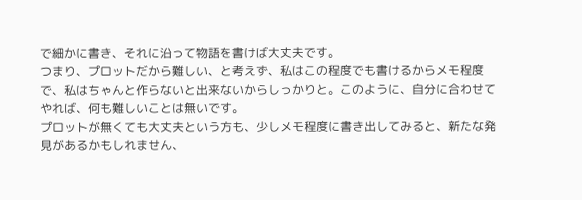で細かに書き、それに沿って物語を書けば大丈夫です。
つまり、プロットだから難しい、と考えず、私はこの程度でも書けるからメモ程度で、私はちゃんと作らないと出来ないからしっかりと。このように、自分に合わせてやれば、何も難しいことは無いです。
プロットが無くても大丈夫という方も、少しメモ程度に書き出してみると、新たな発見があるかもしれません、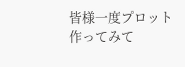皆様一度プロット作ってみて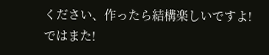ください、作ったら結構楽しいですよ!
ではまた!